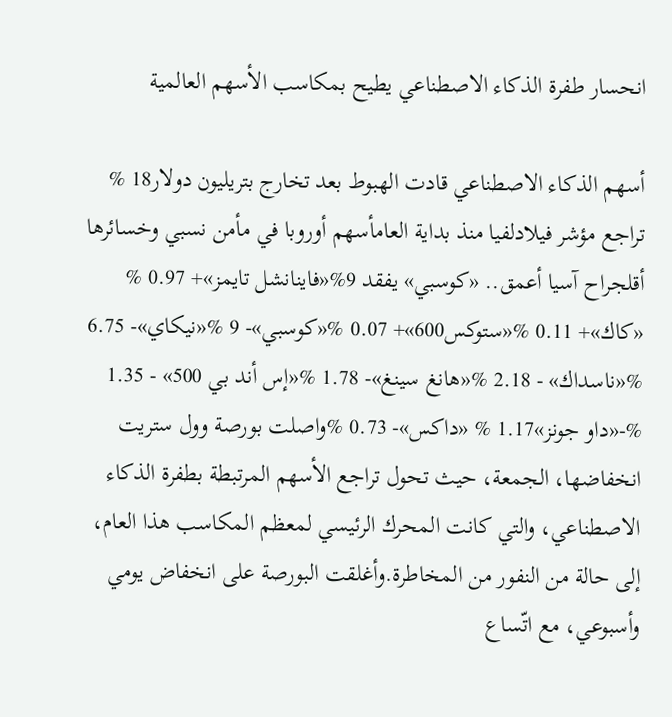انحسار طفرة الذكاء الاصطناعي يطيح بمكاسب الأسهم العالمية

أسهم الذكاء الاصطناعي قادت الهبوط بعد تخارج بتريليون دولار18 % تراجع مؤشر فيلادلفيا منذ بداية العامأسهم أوروبا في مأمن نسبي وخسائرها أقلجراح آسيا أعمق.. «كوسبي» يفقد 9%«فاينانشل تايمز»+ 0.97 % «كاك»+ 0.11 %«ستوكس600»+ 0.07 %«كوسبي»- 9 %«نيكاي»- 6.75 %«ناسداك» - 2.18 %«هانغ سينغ»- 1.78 %«إس أند بي 500» - 1.35 %-«داو جونز»1.17 % «داكس»- 0.73 %واصلت بورصة وول ستريت انخفاضها، الجمعة، حيث تحول تراجع الأسهم المرتبطة بطفرة الذكاء الاصطناعي، والتي كانت المحرك الرئيسي لمعظم المكاسب هذا العام، إلى حالة من النفور من المخاطرة.وأغلقت البورصة على انخفاض يومي وأسبوعي، مع اتّساع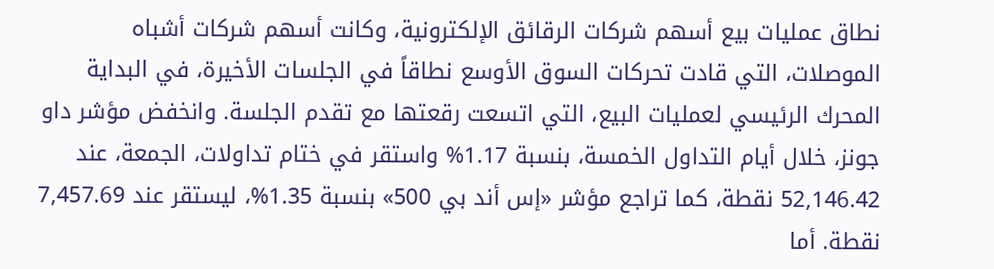نطاق عمليات بيع أسهم شركات الرقائق الإلكترونية، وكانت أسهم شركات أشباه الموصلات، التي قادت تحركات السوق الأوسع نطاقاً في الجلسات الأخيرة، في البداية المحرك الرئيسي لعمليات البيع، التي اتسعت رقعتها مع تقدم الجلسة. وانخفض مؤشر داو جونز، خلال أيام التداول الخمسة، بنسبة 1.17% واستقر في ختام تداولات، الجمعة، عند 52,146.42 نقطة، كما تراجع مؤشر «إس أند بي 500» بنسبة 1.35%، ليستقر عند 7,457.69 نقطة. أما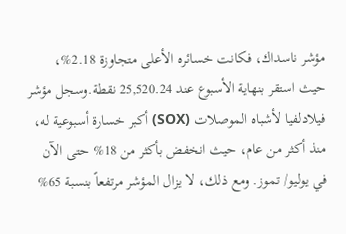مؤشر ناسداك، فكانت خسائره الأعلى متجاوزة 2.18%، حيث استقر بنهاية الأسبوع عند 25,520.24 نقطة.وسجل مؤشر فيلادلفيا لأشباه الموصلات (SOX) أكبر خسارة أسبوعية له، منذ أكثر من عام، حيث انخفض بأكثر من 18% حتى الآن في يوليو/ تموز. ومع ذلك، لا يزال المؤشر مرتفعاً بنسبة 65%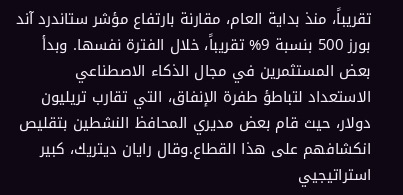تقريباً، منذ بداية العام، مقارنة بارتفاع مؤشر ستاندرد آند بورز 500 بنسبة 9% تقريباً، خلال الفترة نفسها. وبدأ بعض المستثمرين في مجال الذكاء الاصطناعي الاستعداد لتباطؤ طفرة الإنفاق، التي تقارب تريليون دولار، حيث قام بعض مديري المحافظ النشطين بتقليص انكشافهم على هذا القطاع.وقال رايان ديتريك، كبير استراتيجيي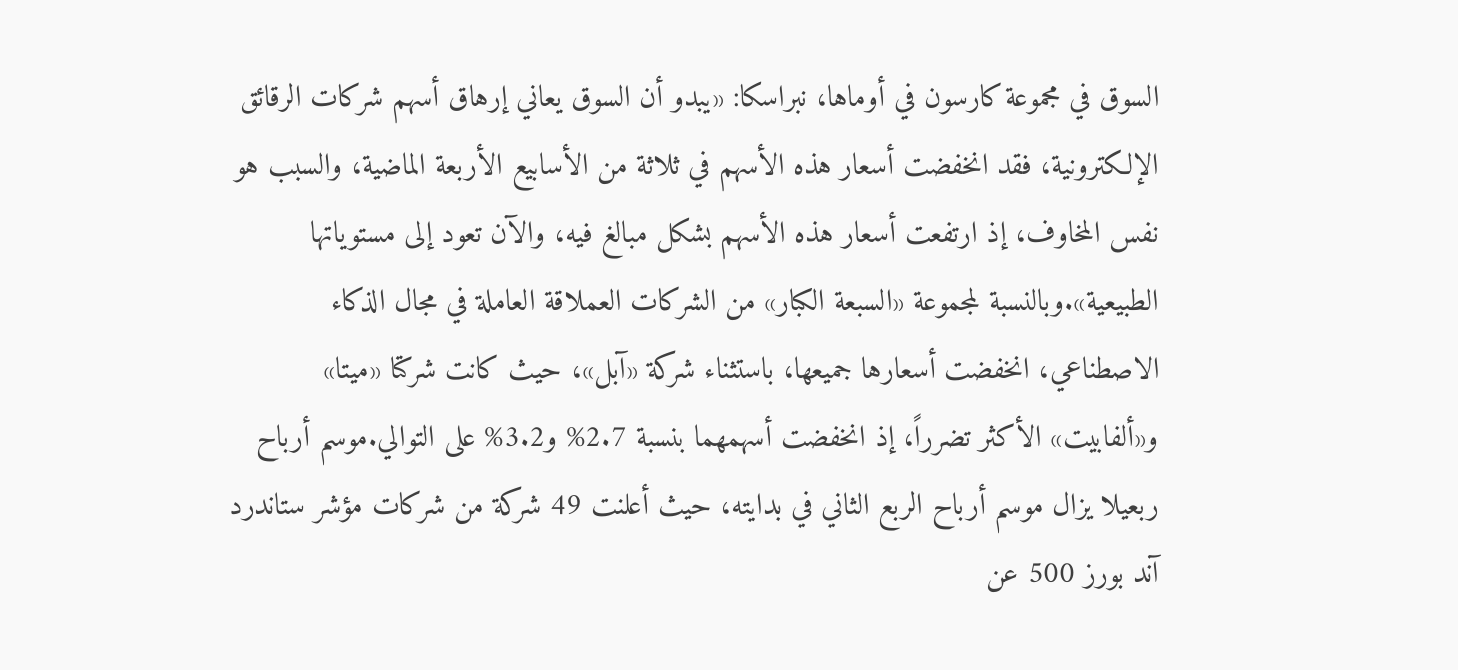السوق في مجموعة كارسون في أوماها، نبراسكا: «يبدو أن السوق يعاني إرهاق أسهم شركات الرقائق الإلكترونية، فقد انخفضت أسعار هذه الأسهم في ثلاثة من الأسابيع الأربعة الماضية، والسبب هو نفس المخاوف، إذ ارتفعت أسعار هذه الأسهم بشكل مبالغ فيه، والآن تعود إلى مستوياتها الطبيعية».وبالنسبة لمجموعة «السبعة الكبار» من الشركات العملاقة العاملة في مجال الذكاء الاصطناعي، انخفضت أسعارها جميعها، باستثناء شركة «آبل»، حيث كانت شركتا «ميتا» و«ألفابيت» الأكثر تضرراً، إذ انخفضت أسهمهما بنسبة 2.7% و3.2% على التوالي.موسم أرباح ربعيلا يزال موسم أرباح الربع الثاني في بدايته، حيث أعلنت 49 شركة من شركات مؤشر ستاندرد آند بورز 500 عن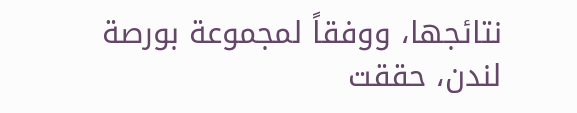نتائجها، ووفقاً لمجموعة بورصة لندن، حققت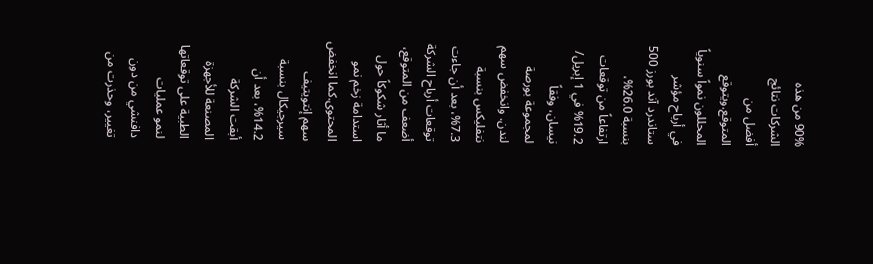90% من هذه الشركات نتائج أفضل من المتوقع.ويتوقع المحللون نمواً سنوياً في أرباح مؤشر ستاندرد آند بورز 500 بنسبة 26.0%، ارتفاعاً من توقعات 19.2% في 1 إبريل/ نيسان، وفقاً لمجموعة بورصة لندن. وانخفض سهم نتفليكس بنسبة 7.3%، بعد أن جاءت توقعات أرباح الشركة أضعف من المتوقع، ما أثار شكوكاً حول استدامة زخم نمو المحتوى.كما انخفض سهم إنتويتيف سيرجيكال بنسبة 14.2%، بعد أن أبقت الشركة المصنعة للأجهزة الطبية على توقعاتها لنمو عمليات دافنشي من دون تغيير، وحذرت من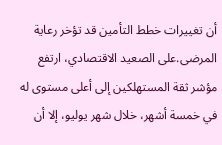أن تغييرات خطط التأمين قد تؤخر رعاية المرضى.على الصعيد الاقتصادي، ارتفع مؤشر ثقة المستهلكين إلى أعلى مستوى له في خمسة أشهر، خلال شهر يوليو، إلا أن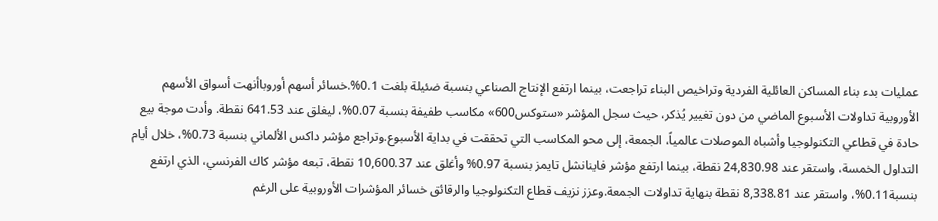عمليات بدء بناء المساكن العائلية الفردية وتراخيص البناء تراجعت، بينما ارتفع الإنتاج الصناعي بنسبة ضئيلة بلغت 0.1%.خسائر أسهم أوروباأنهت أسواق الأسهم الأوروبية تداولات الأسبوع الماضي من دون تغيير يُذكر، حيث سجل المؤشر «ستوكس600» مكاسب طفيفة بنسبة 0.07%، ليغلق عند 641.53 نقطة. وأدت موجة بيع حادة في قطاعي التكنولوجيا وأشباه الموصلات عالمياً، الجمعة، إلى محو المكاسب التي تحققت في بداية الأسبوع.وتراجع مؤشر داكس الألماني بنسبة 0.73%، خلال أيام التداول الخمسة، واستقر عند 24,830.98 نقطة، بينما ارتفع مؤشر فاينانشل تايمز بنسبة 0.97% وأغلق عند 10,600.37 نقطة، تبعه مؤشر كاك الفرنسي، الذي ارتفع بنسبة0.11%، واستقر عند 8,338.81 نقطة بنهاية تداولات الجمعة.وعزز نزيف قطاع التكنولوجيا والرقائق خسائر المؤشرات الأوروبية على الرغم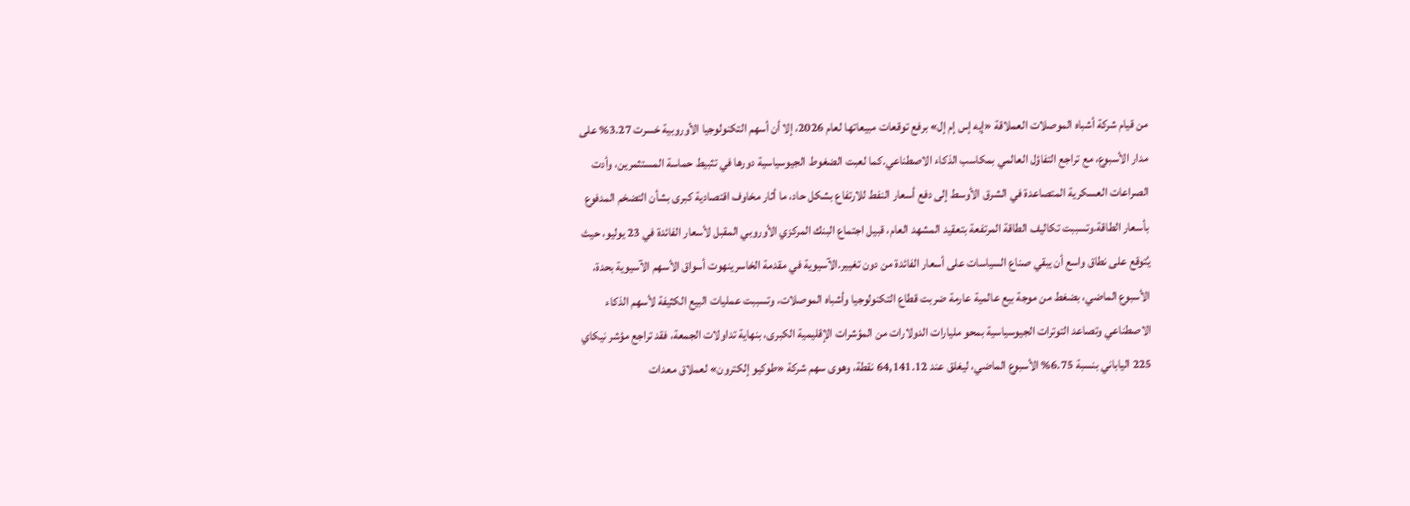من قيام شركة أشباه الموصلات العملاقة «إيه إس إم إل» برفع توقعات مبيعاتها لعام 2026، إلا أن أسهم التكنولوجيا الأوروبية خسرت 3.27% على مدار الأسبوع، مع تراجع التفاؤل العالمي بمكاسب الذكاء الاصطناعي.كما لعبت الضغوط الجيوسياسية دورها في تثبيط حماسة المستثمرين، وأدت الصراعات العسكرية المتصاعدة في الشرق الأوسط إلى دفع أسعار النفط للارتفاع بشكل حاد، ما أثار مخاوف اقتصادية كبرى بشأن التضخم المدفوع بأسعار الطاقة.وتسببت تكاليف الطاقة المرتفعة بتعقيد المشهد العام، قبيل اجتماع البنك المركزي الأوروبي المقبل لأسعار الفائدة في 23 يوليو، حيث يُتوقع على نطاق واسع أن يبقي صناع السياسات على أسعار الفائدة من دون تغيير.الآسيوية في مقدمة الخاسرينهوت أسواق الأسهم الآسيوية بحدة، الأسبوع الماضي، بضغط من موجة بيع عالمية عارمة ضربت قطاع التكنولوجيا وأشباه الموصلات، وتسببت عمليات البيع الكثيفة لأسهم الذكاء الاصطناعي وتصاعد التوترات الجيوسياسية بمحو مليارات الدولارات من المؤشرات الإقليمية الكبرى، بنهاية تداولات الجمعة، فقد تراجع مؤشر نيكاي 225 الياباني بنسبة 6.75% الأسبوع الماضي، ليغلق عند 64,141.12 نقطة، وهوى سهم شركة «طوكيو إلكترون» لعملاق معدات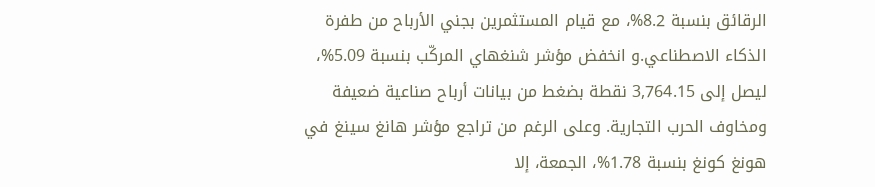الرقائق بنسبة 8.2%، مع قيام المستثمرين بجني الأرباح من طفرة الذكاء الاصطناعي.و انخفض مؤشر شنغهاي المركّب بنسبة 5.09%، ليصل إلى 3,764.15 نقطة بضغط من بيانات أرباح صناعية ضعيفة ومخاوف الحرب التجارية. وعلى الرغم من تراجع مؤشر هانغ سينغ في هونغ كونغ بنسبة 1.78%، الجمعة، إلا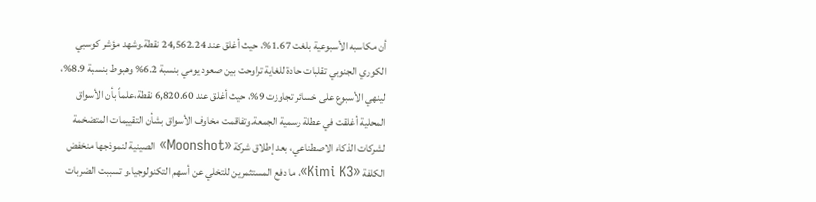أن مكاسبه الأسبوعية بلغت 1.67%، حيث أغلق عند 24,562.24 نقطة.وشهد مؤشر كوسبي الكوري الجنوبي تقلبات حادة للغاية تراوحت بين صعود يومي بنسبة 6.2% وهبوط بنسبة 8.9%، لينهي الأسبوع على خسائر تجاوزت 9%، حيث أغلق عند 6,820.60 نقطة،علماً بأن الأسواق المحلية أغلقت في عطلة رسمية الجمعة.وتفاقمت مخاوف الأسواق بشأن التقييمات المتضخمة لشركات الذكاء الاصطناعي، بعد إطلاق شركة «Moonshot» الصينية لنموذجها منخفض الكلفة «Kimi K3»، ما دفع المستثمرين للتخلي عن أسهم التكنولوجيا.و تسببت الضربات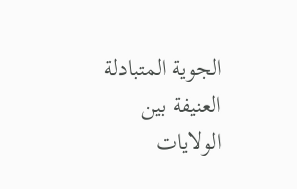الجوية المتبادلة العنيفة بين الولايات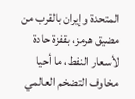المتحدة وإيران بالقرب من مضيق هرمز، بقفزة حادة لأسعار النفط، ما أحيا مخاوف التضخم العالمي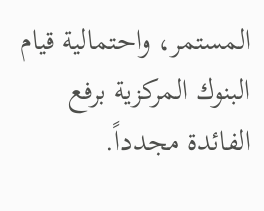المستمر، واحتمالية قيام البنوك المركزية برفع الفائدة مجدداً.